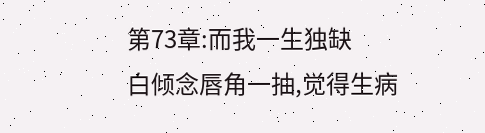第73章:而我一生独缺
白倾念唇角一抽,觉得生病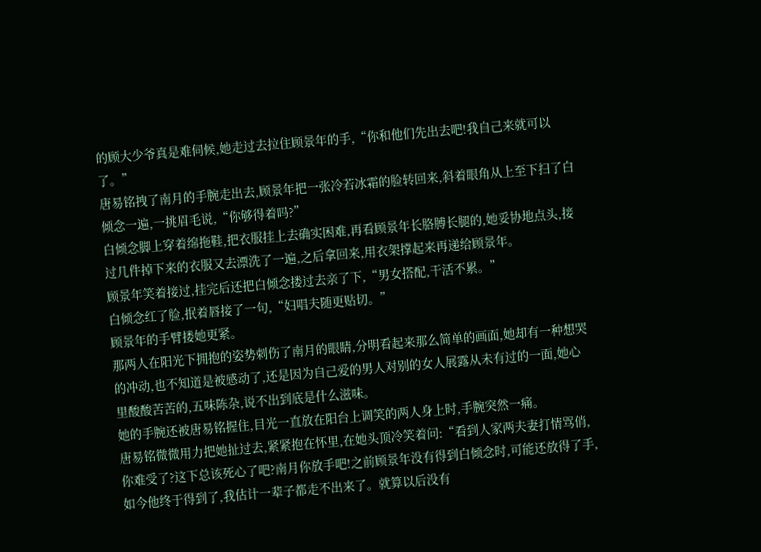的顾大少爷真是难伺候,她走过去拉住顾景年的手,“你和他们先出去吧!我自己来就可以了。”
唐易铭拽了南月的手腕走出去,顾景年把一张冷若冰霜的脸转回来,斜着眼角从上至下扫了白倾念一遍,一挑眉毛说,“你够得着吗?”
白倾念脚上穿着绵拖鞋,把衣服挂上去确实困难,再看顾景年长胳膊长腿的,她妥协地点头,接过几件掉下来的衣服又去漂洗了一遍,之后拿回来,用衣架撑起来再递给顾景年。
顾景年笑着接过,挂完后还把白倾念搂过去亲了下,“男女搭配,干活不累。”
白倾念红了脸,抿着唇接了一句,“妇唱夫随更贴切。”
顾景年的手臂搂她更紧。
那两人在阳光下拥抱的姿势刺伤了南月的眼睛,分明看起来那么简单的画面,她却有一种想哭的冲动,也不知道是被感动了,还是因为自己爱的男人对别的女人展露从未有过的一面,她心里酸酸苦苦的,五味陈杂,说不出到底是什么滋味。
她的手腕还被唐易铭握住,目光一直放在阳台上调笑的两人身上时,手腕突然一痛。
唐易铭微微用力把她扯过去,紧紧抱在怀里,在她头顶冷笑着问:“看到人家两夫妻打情骂俏,你难受了?这下总该死心了吧?南月你放手吧!之前顾景年没有得到白倾念时,可能还放得了手,如今他终于得到了,我估计一辈子都走不出来了。就算以后没有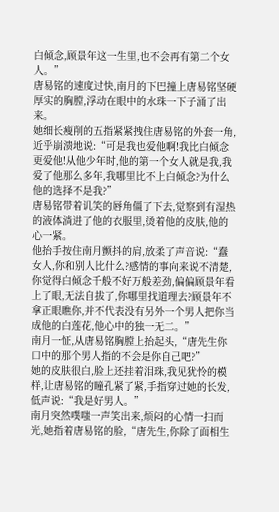白倾念,顾景年这一生里,也不会再有第二个女人。”
唐易铭的速度过快,南月的下巴撞上唐易铭坚硬厚实的胸膛,浮动在眼中的水珠一下子涌了出来。
她细长瘦削的五指紧紧拽住唐易铭的外套一角,近乎崩溃地说:“可是我也爱他啊!我比白倾念更爱他!从他少年时,他的第一个女人就是我,我爱了他那么多年,我哪里比不上白倾念?为什么他的选择不是我?”
唐易铭带着讥笑的唇角僵了下去,觉察到有湿热的液体淌进了他的衣服里,烫着他的皮肤,他的心一紧。
他抬手按住南月颤抖的肩,放柔了声音说:“蠢女人,你和别人比什么?感情的事向来说不清楚,你觉得白倾念千般不好万般差劲,偏偏顾景年看上了眼,无法自拔了,你哪里找道理去?顾景年不拿正眼瞧你,并不代表没有另外一个男人把你当成他的白莲花,他心中的独一无二。”
南月一怔,从唐易铭胸膛上抬起头,“唐先生你口中的那个男人指的不会是你自己吧?”
她的皮肤很白,脸上还挂着泪珠,我见犹怜的模样,让唐易铭的瞳孔紧了紧,手指穿过她的长发,低声说:“我是好男人。”
南月突然噗嗤一声笑出来,烦闷的心情一扫而光,她指着唐易铭的脸,“唐先生,你除了面相生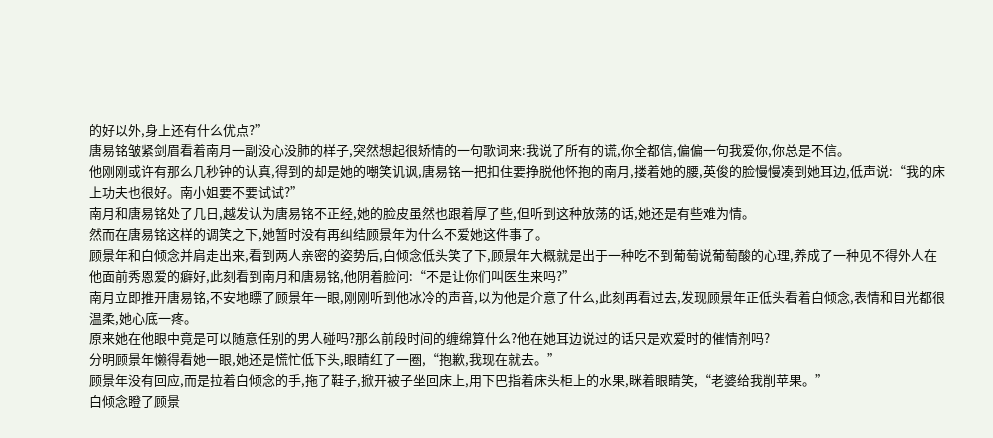的好以外,身上还有什么优点?”
唐易铭皱紧剑眉看着南月一副没心没肺的样子,突然想起很矫情的一句歌词来:我说了所有的谎,你全都信,偏偏一句我爱你,你总是不信。
他刚刚或许有那么几秒钟的认真,得到的却是她的嘲笑讥讽,唐易铭一把扣住要挣脱他怀抱的南月,搂着她的腰,英俊的脸慢慢凑到她耳边,低声说:“我的床上功夫也很好。南小姐要不要试试?”
南月和唐易铭处了几日,越发认为唐易铭不正经,她的脸皮虽然也跟着厚了些,但听到这种放荡的话,她还是有些难为情。
然而在唐易铭这样的调笑之下,她暂时没有再纠结顾景年为什么不爱她这件事了。
顾景年和白倾念并肩走出来,看到两人亲密的姿势后,白倾念低头笑了下,顾景年大概就是出于一种吃不到葡萄说葡萄酸的心理,养成了一种见不得外人在他面前秀恩爱的癖好,此刻看到南月和唐易铭,他阴着脸问:“不是让你们叫医生来吗?”
南月立即推开唐易铭,不安地瞟了顾景年一眼,刚刚听到他冰冷的声音,以为他是介意了什么,此刻再看过去,发现顾景年正低头看着白倾念,表情和目光都很温柔,她心底一疼。
原来她在他眼中竟是可以随意任别的男人碰吗?那么前段时间的缠绵算什么?他在她耳边说过的话只是欢爱时的催情剂吗?
分明顾景年懒得看她一眼,她还是慌忙低下头,眼睛红了一圈,“抱歉,我现在就去。”
顾景年没有回应,而是拉着白倾念的手,拖了鞋子,掀开被子坐回床上,用下巴指着床头柜上的水果,眯着眼睛笑,“老婆给我削苹果。”
白倾念瞪了顾景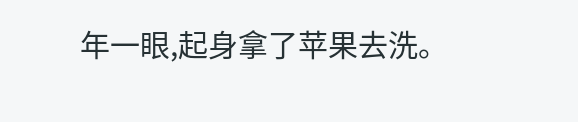年一眼,起身拿了苹果去洗。